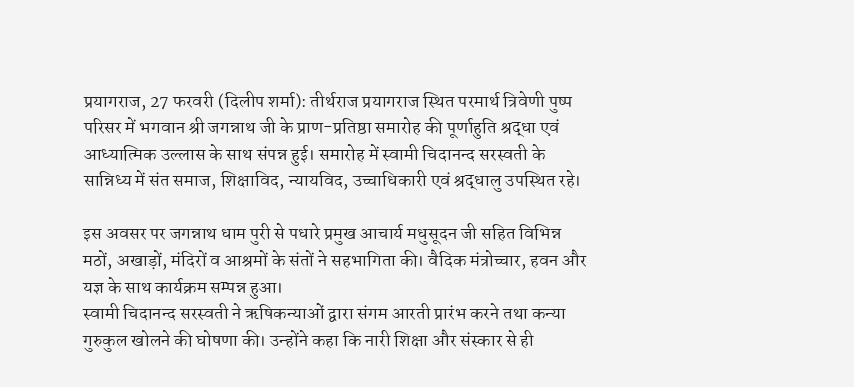प्रयागराज, 27 फरवरी (दिलीप शर्मा): तीर्थराज प्रयागराज स्थित परमार्थ त्रिवेणी पुष्प परिसर में भगवान श्री जगन्नाथ जी के प्राण-प्रतिष्ठा समारोह की पूर्णाहुति श्रद्धा एवं आध्यात्मिक उल्लास के साथ संपन्न हुई। समारोह में स्वामी चिदानन्द सरस्वती के सान्निध्य में संत समाज, शिक्षाविद, न्यायविद, उच्चाधिकारी एवं श्रद्धालु उपस्थित रहे।

इस अवसर पर जगन्नाथ धाम पुरी से पधारे प्रमुख आचार्य मधुसूदन जी सहित विभिन्न मठों, अखाड़ों, मंदिरों व आश्रमों के संतों ने सहभागिता की। वैदिक मंत्रोच्चार, हवन और यज्ञ के साथ कार्यक्रम सम्पन्न हुआ।
स्वामी चिदानन्द सरस्वती ने ऋषिकन्याओं द्वारा संगम आरती प्रारंभ करने तथा कन्या गुरुकुल खोलने की घोषणा की। उन्होंने कहा कि नारी शिक्षा और संस्कार से ही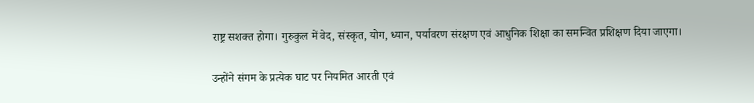राष्ट्र सशक्त होगा। गुरुकुल में वेद, संस्कृत, योग, ध्यान, पर्यावरण संरक्षण एवं आधुनिक शिक्षा का समन्वित प्रशिक्षण दिया जाएगा।

उन्होंने संगम के प्रत्येक घाट पर नियमित आरती एवं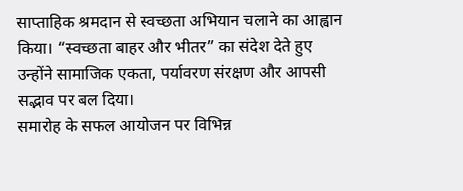साप्ताहिक श्रमदान से स्वच्छता अभियान चलाने का आह्वान किया। “स्वच्छता बाहर और भीतर” का संदेश देते हुए उन्होंने सामाजिक एकता, पर्यावरण संरक्षण और आपसी सद्भाव पर बल दिया।
समारोह के सफल आयोजन पर विभिन्न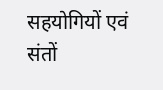सहयोगियों एवं संतों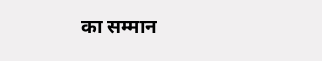का सम्मान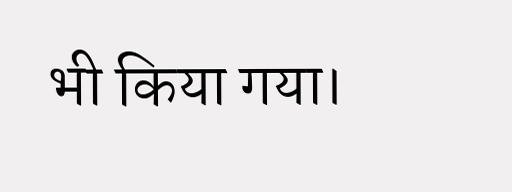भी किया गया।